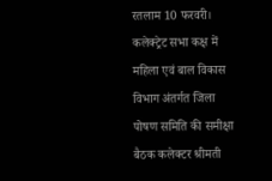रतलाम 10 फरवरी। कलेक्ट्रेट सभा कक्ष में महिला एवं बाल विकास विभाग अंतर्गत जिला पोषण समिति की समीक्षा बैठक कलेक्टर श्रीमती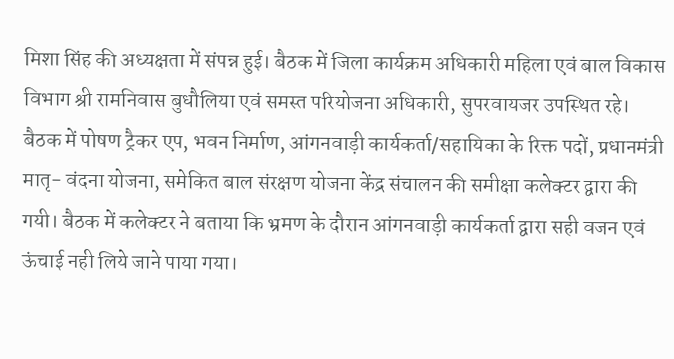मिशा सिंह की अध्यक्षता में संपन्न हुई। बैठक में जिला कार्यक्रम अधिकारी महिला एवं बाल विकास विभाग श्री रामनिवास बुधौलिया एवं समस्त परियोजना अधिकारी, सुपरवायजर उपस्थित रहे। बैठक में पोषण ट्रैकर एप, भवन निर्माण, आंगनवाड़ी कार्यकर्ता/सहायिका के रिक्त पदों, प्रधानमंत्री मातृ- वंदना योजना, समेकित बाल संरक्षण योजना केंद्र संचालन की समीक्षा कलेक्टर द्वारा की गयी। बैठक में कलेक्टर ने बताया कि भ्रमण के दौरान आंगनवाड़ी कार्यकर्ता द्वारा सही वजन एवं ऊंचाई नही लिये जाने पाया गया।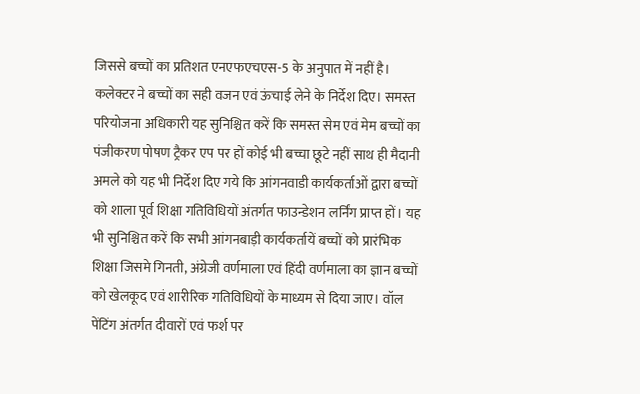जिससे बच्चों का प्रतिशत एनएफएचएस-5 के अनुपात में नहीं है। कलेक्टर ने बच्चों का सही वजन एवं ऊंचाई लेने के निर्देश दिए। समस्त परियोजना अधिकारी यह सुनिश्चित करें कि समस्त सेम एवं मेम बच्चों का पंजीकरण पोषण ट्रैकर एप पर हों कोई भी बच्चा छूटे नहीं साथ ही मैदानी अमले को यह भी निर्देश दिए गये कि आंगनवाडी कार्यकर्ताओं द्वारा बच्चों को शाला पूर्व शिक्षा गतिविधियों अंतर्गत फाउन्डेशन लर्निंग प्राप्त हों। यह भी सुनिश्चित करें कि सभी आंगनबाड़ी कार्यकर्तायें बच्चों को प्रारंभिक शिक्षा जिसमे गिनती, अंग्रेजी वर्णमाला एवं हिंदी वर्णमाला का ज्ञान बच्चों को खेलकूद एवं शारीरिक गतिविधियों के माध्यम से दिया जाए। वॉल पेंटिंग अंतर्गत दीवारों एवं फर्श पर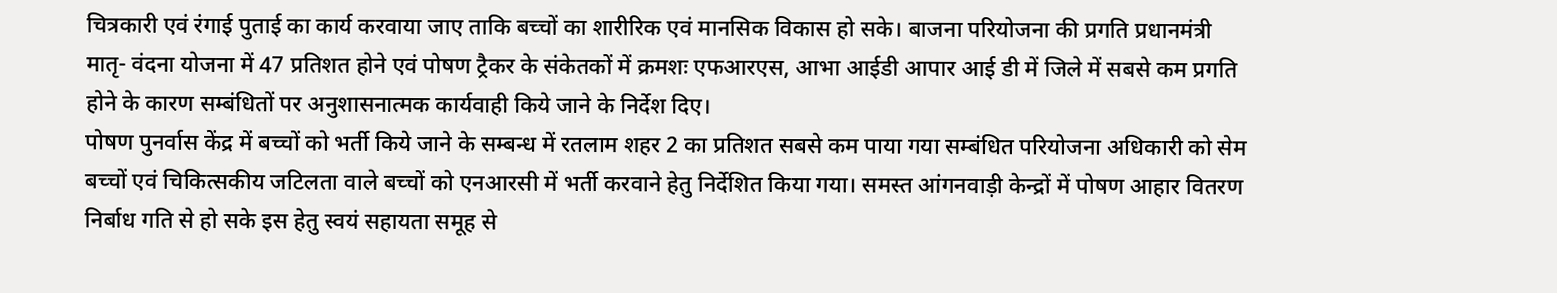चित्रकारी एवं रंगाई पुताई का कार्य करवाया जाए ताकि बच्चों का शारीरिक एवं मानसिक विकास हो सके। बाजना परियोजना की प्रगति प्रधानमंत्री मातृ- वंदना योजना में 47 प्रतिशत होने एवं पोषण ट्रैकर के संकेतकों में क्रमशः एफआरएस, आभा आईडी आपार आई डी में जिले में सबसे कम प्रगति होने के कारण सम्बंधितों पर अनुशासनात्मक कार्यवाही किये जाने के निर्देश दिए।
पोषण पुनर्वास केंद्र में बच्चों को भर्ती किये जाने के सम्बन्ध में रतलाम शहर 2 का प्रतिशत सबसे कम पाया गया सम्बंधित परियोजना अधिकारी को सेम बच्चों एवं चिकित्सकीय जटिलता वाले बच्चों को एनआरसी में भर्ती करवाने हेतु निर्देशित किया गया। समस्त आंगनवाड़ी केन्द्रों में पोषण आहार वितरण निर्बाध गति से हो सके इस हेतु स्वयं सहायता समूह से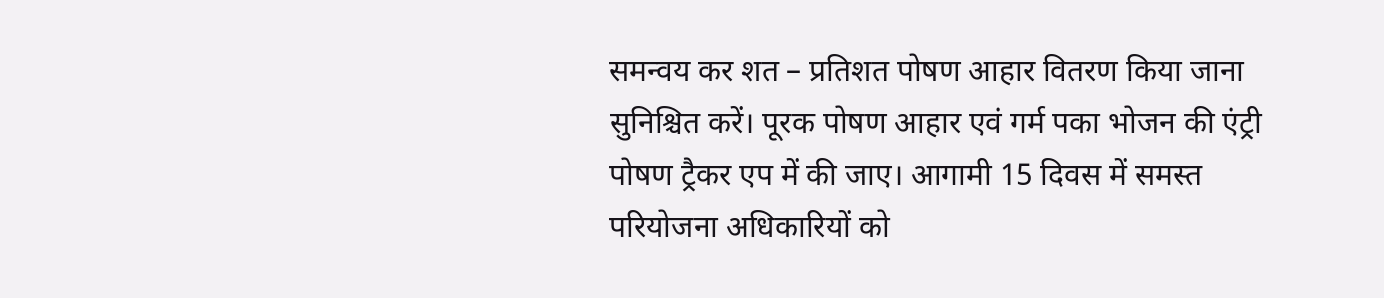समन्वय कर शत – प्रतिशत पोषण आहार वितरण किया जाना सुनिश्चित करें। पूरक पोषण आहार एवं गर्म पका भोजन की एंट्री पोषण ट्रैकर एप में की जाए। आगामी 15 दिवस में समस्त परियोजना अधिकारियों को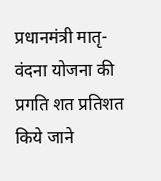प्रधानमंत्री मातृ- वंदना योजना की प्रगति शत प्रतिशत किये जाने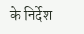के निर्देश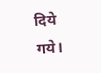दिये गये।